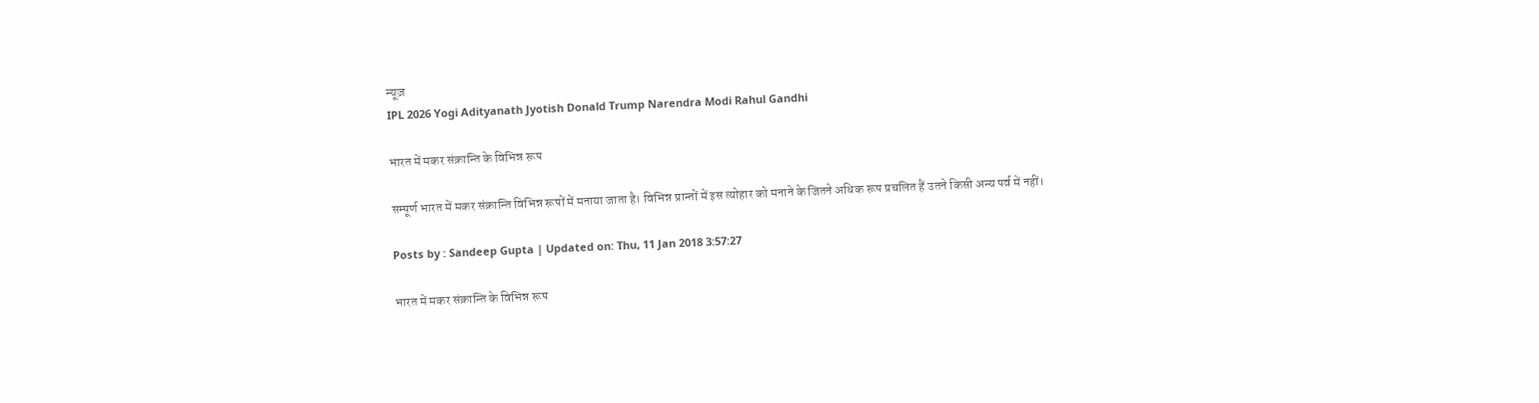न्यूज़
IPL 2026 Yogi Adityanath Jyotish Donald Trump Narendra Modi Rahul Gandhi

भारत में मकर संक्रान्ति के विभिन्न रूप

सम्पूर्ण भारत में मकर संक्रान्ति विभिन्न रूपों में मनाया जाता है। विभिन्न प्रान्तों में इस त्योहार को मनाने के जितने अधिक रूप प्रचलित हैं उतने किसी अन्य पर्व में नहीं।

Posts by : Sandeep Gupta | Updated on: Thu, 11 Jan 2018 3:57:27

भारत में मकर संक्रान्ति के विभिन्न रूप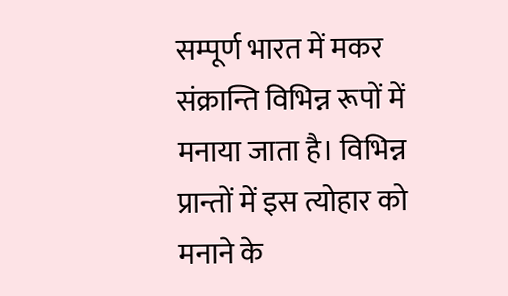सम्पूर्ण भारत में मकर संक्रान्ति विभिन्न रूपों में मनाया जाता है। विभिन्न प्रान्तों में इस त्योहार को मनाने के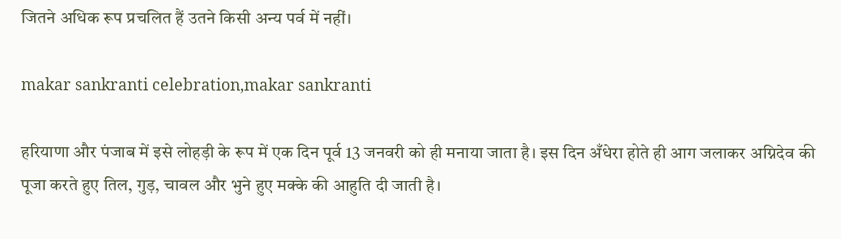जितने अधिक रूप प्रचलित हैं उतने किसी अन्य पर्व में नहीं।

makar sankranti celebration,makar sankranti

हरियाणा और पंजाब में इसे लोहड़ी के रूप में एक दिन पूर्व 13 जनवरी को ही मनाया जाता है। इस दिन अँधेरा होते ही आग जलाकर अग्निदेव की पूजा करते हुए तिल, गुड़, चावल और भुने हुए मक्के की आहुति दी जाती है।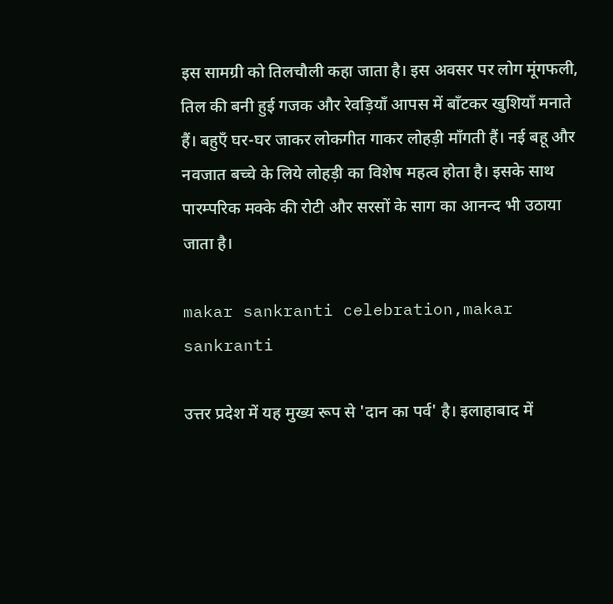इस सामग्री को तिलचौली कहा जाता है। इस अवसर पर लोग मूंगफली, तिल की बनी हुई गजक और रेवड़ियाँ आपस में बाँटकर खुशियाँ मनाते हैं। बहुएँ घर-घर जाकर लोकगीत गाकर लोहड़ी माँगती हैं। नई बहू और नवजात बच्चे के लिये लोहड़ी का विशेष महत्व होता है। इसके साथ पारम्परिक मक्के की रोटी और सरसों के साग का आनन्द भी उठाया जाता है।

makar sankranti celebration,makar sankranti

उत्तर प्रदेश में यह मुख्य रूप से 'दान का पर्व' है। इलाहाबाद में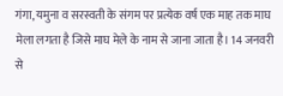गंगा, यमुना व सरस्वती के संगम पर प्रत्येक वर्ष एक माह तक माघ मेला लगता है जिसे माघ मेले के नाम से जाना जाता है। 14 जनवरी से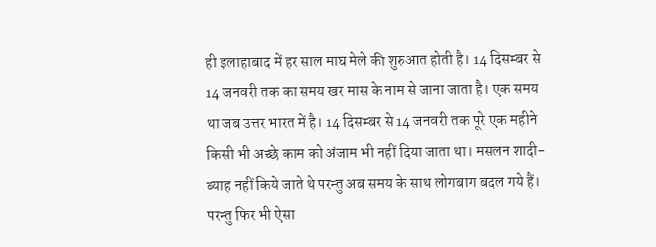ही इलाहाबाद में हर साल माघ मेले की शुरुआत होती है। 14 दिसम्बर से 14 जनवरी तक का समय खर मास के नाम से जाना जाता है। एक समय था जब उत्तर भारत में है। 14 दिसम्बर से 14 जनवरी तक पूरे एक महीने किसी भी अच्छे काम को अंजाम भी नहीं दिया जाता था। मसलन शादी-ब्याह नहीं किये जाते थे परन्तु अब समय के साथ लोगबाग बदल गये हैं। परन्तु फिर भी ऐसा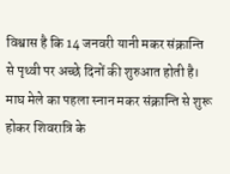विश्वास है कि 14 जनवरी यानी मकर संक्रान्ति से पृथ्वी पर अच्छे दिनों की शुरुआत होती है। माघ मेले का पहला स्नान मकर संक्रान्ति से शुरू होकर शिवरात्रि के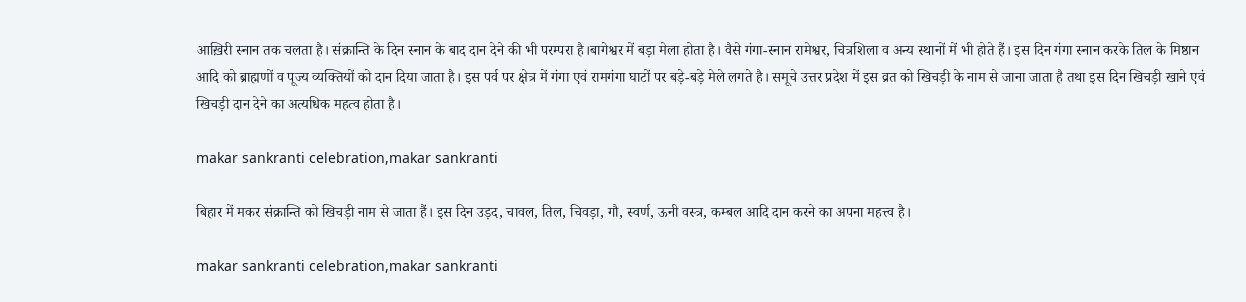आख़िरी स्नान तक चलता है। संक्रान्ति के दिन स्नान के बाद दान देने की भी परम्परा है।बागेश्वर में बड़ा मेला होता है। वैसे गंगा-स्नान रामेश्वर, चित्रशिला व अन्य स्थानों में भी होते हैं। इस दिन गंगा स्नान करके तिल के मिष्ठान आदि को ब्राह्मणों व पूज्य व्यक्तियों को दान दिया जाता है। इस पर्व पर क्षेत्र में गंगा एवं रामगंगा घाटों पर बड़े-बड़े मेले लगते है। समूचे उत्तर प्रदेश में इस व्रत को खिचड़ी के नाम से जाना जाता है तथा इस दिन खिचड़ी खाने एवं खिचड़ी दान देने का अत्यधिक महत्व होता है।

makar sankranti celebration,makar sankranti

बिहार में मकर संक्रान्ति को खिचड़ी नाम से जाता हैं। इस दिन उड़द, चावल, तिल, चिवड़ा, गौ, स्वर्ण, ऊनी वस्त्र, कम्बल आदि दान करने का अपना महत्त्व है।

makar sankranti celebration,makar sankranti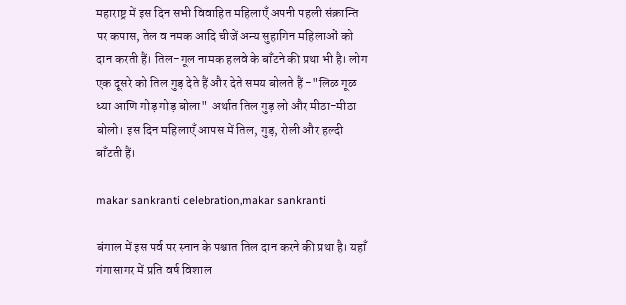महाराष्ट्र में इस दिन सभी विवाहित महिलाएँ अपनी पहली संक्रान्ति पर कपास, तेल व नमक आदि चीजें अन्य सुहागिन महिलाओं को दान करती हैं। तिल-गूल नामक हलवे के बाँटने की प्रथा भी है। लोग एक दूसरे को तिल गुड़ देते हैं और देते समय बोलते हैं -"लिळ गूळ ध्या आणि गोड़ गोड़ बोला" अर्थात तिल गुड़ लो और मीठा-मीठा बोलो। इस दिन महिलाएँ आपस में तिल, गुड़, रोली और हल्दी बाँटती हैं।

makar sankranti celebration,makar sankranti

बंगाल में इस पर्व पर स्नान के पश्चात तिल दान करने की प्रथा है। यहाँ गंगासागर में प्रति वर्ष विशाल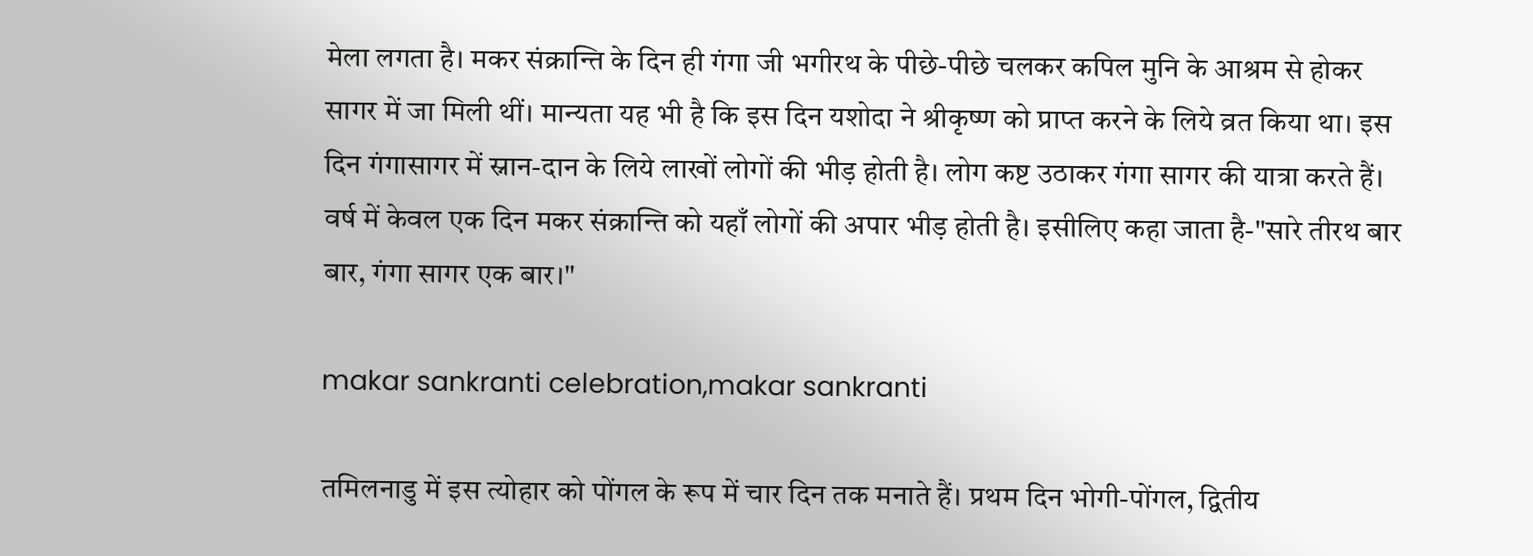मेला लगता है। मकर संक्रान्ति के दिन ही गंगा जी भगीरथ के पीछे-पीछे चलकर कपिल मुनि के आश्रम से होकर सागर में जा मिली थीं। मान्यता यह भी है कि इस दिन यशोदा ने श्रीकृष्ण को प्राप्त करने के लिये व्रत किया था। इस दिन गंगासागर में स्नान-दान के लिये लाखों लोगों की भीड़ होती है। लोग कष्ट उठाकर गंगा सागर की यात्रा करते हैं। वर्ष में केवल एक दिन मकर संक्रान्ति को यहाँ लोगों की अपार भीड़ होती है। इसीलिए कहा जाता है-"सारे तीरथ बार बार, गंगा सागर एक बार।"

makar sankranti celebration,makar sankranti

तमिलनाडु में इस त्योहार को पोंगल के रूप में चार दिन तक मनाते हैं। प्रथम दिन भोगी-पोंगल, द्वितीय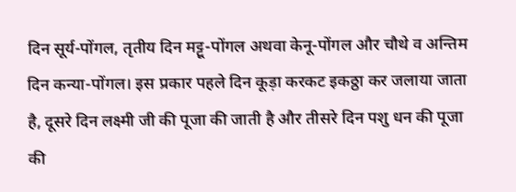दिन सूर्य-पोंगल, तृतीय दिन मट्टू-पोंगल अथवा केनू-पोंगल और चौथे व अन्तिम दिन कन्या-पोंगल। इस प्रकार पहले दिन कूड़ा करकट इकठ्ठा कर जलाया जाता है, दूसरे दिन लक्ष्मी जी की पूजा की जाती है और तीसरे दिन पशु धन की पूजा की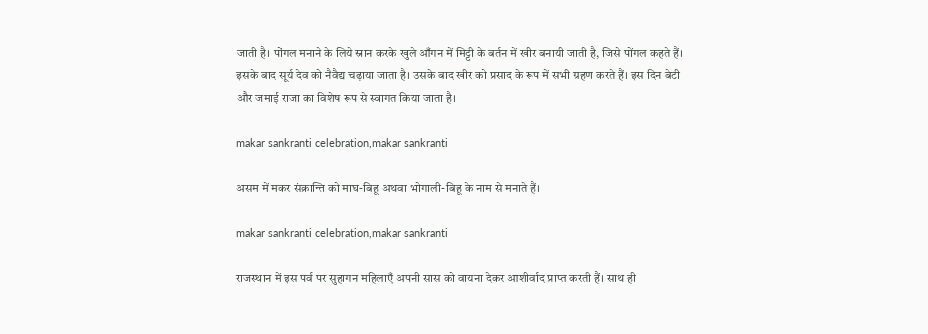जाती है। पोंगल मनाने के लिये स्नान करके खुले आँगन में मिट्टी के बर्तन में खीर बनायी जाती है, जिसे पोंगल कहते हैं। इसके बाद सूर्य देव को नैवैद्य चढ़ाया जाता है। उसके बाद खीर को प्रसाद के रूप में सभी ग्रहण करते हैं। इस दिन बेटी और जमाई राजा का विशेष रूप से स्वागत किया जाता है।

makar sankranti celebration,makar sankranti

असम में मकर संक्रान्ति को माघ-बिहू अथवा भोगाली-बिहू के नाम से मनाते हैं।

makar sankranti celebration,makar sankranti

राजस्थान में इस पर्व पर सुहागन महिलाएँ अपनी सास को वायना देकर आशीर्वाद प्राप्त करती हैं। साथ ही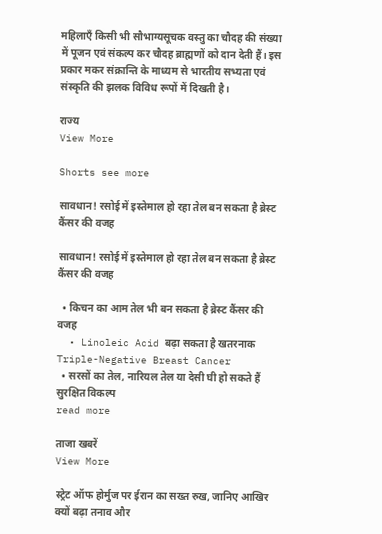महिलाएँ किसी भी सौभाग्यसूचक वस्तु का चौदह की संख्या में पूजन एवं संकल्प कर चौदह ब्राह्मणों को दान देती हैं। इस प्रकार मकर संक्रान्ति के माध्यम से भारतीय सभ्यता एवं संस्कृति की झलक विविध रूपों में दिखती है।

राज्य
View More

Shorts see more

सावधान! रसोई में इस्तेमाल हो रहा तेल बन सकता है ब्रेस्ट कैंसर की वजह

सावधान! रसोई में इस्तेमाल हो रहा तेल बन सकता है ब्रेस्ट कैंसर की वजह

  • किचन का आम तेल भी बन सकता है ब्रेस्ट कैंसर की वजह
  • Linoleic Acid बढ़ा सकता है खतरनाक Triple-Negative Breast Cancer
  • सरसों का तेल, नारियल तेल या देसी घी हो सकते हैं सुरक्षित विकल्प
read more

ताजा खबरें
View More

स्ट्रेट ऑफ होर्मुज पर ईरान का सख्त रुख, जानिए आखिर क्यों बढ़ा तनाव और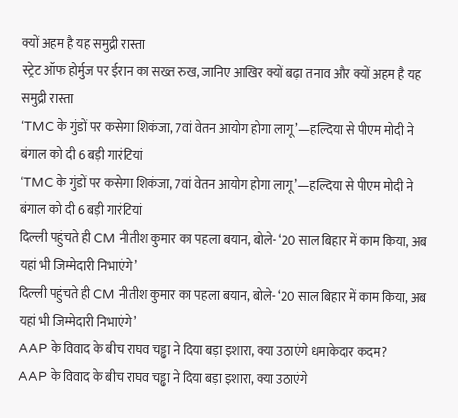क्यों अहम है यह समुद्री रास्ता
स्ट्रेट ऑफ होर्मुज पर ईरान का सख्त रुख, जानिए आखिर क्यों बढ़ा तनाव और क्यों अहम है यह समुद्री रास्ता
‘TMC के गुंडों पर कसेगा शिकंजा, 7वां वेतन आयोग होगा लागू’—हल्दिया से पीएम मोदी ने बंगाल को दी 6 बड़ी गारंटियां
‘TMC के गुंडों पर कसेगा शिकंजा, 7वां वेतन आयोग होगा लागू’—हल्दिया से पीएम मोदी ने बंगाल को दी 6 बड़ी गारंटियां
दिल्ली पहुंचते ही CM नीतीश कुमार का पहला बयान, बोले- ‘20 साल बिहार में काम किया, अब यहां भी जिम्मेदारी निभाएंगे’
दिल्ली पहुंचते ही CM नीतीश कुमार का पहला बयान, बोले- ‘20 साल बिहार में काम किया, अब यहां भी जिम्मेदारी निभाएंगे’
AAP के विवाद के बीच राघव चड्ढा ने दिया बड़ा इशारा, क्या उठाएंगे धमाकेदार कदम?
AAP के विवाद के बीच राघव चड्ढा ने दिया बड़ा इशारा, क्या उठाएंगे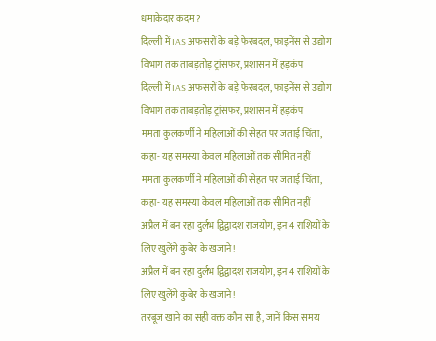धमाकेदार कदम?
दिल्ली में IAS अफसरों के बड़े फेरबदल, फाइनेंस से उद्योग विभाग तक ताबड़तोड़ ट्रांसफर, प्रशासन में हड़कंप
दिल्ली में IAS अफसरों के बड़े फेरबदल, फाइनेंस से उद्योग विभाग तक ताबड़तोड़ ट्रांसफर, प्रशासन में हड़कंप
ममता कुलकर्णी ने महिलाओं की सेहत पर जताई चिंता, कहा- यह समस्या केवल महिलाओं तक सीमित नहीं
ममता कुलकर्णी ने महिलाओं की सेहत पर जताई चिंता, कहा- यह समस्या केवल महिलाओं तक सीमित नहीं
अप्रैल में बन रहा दुर्लभ द्विद्वादश राजयोग, इन 4 राशियों के लिए खुलेंगे कुबेर के खजाने!
अप्रैल में बन रहा दुर्लभ द्विद्वादश राजयोग, इन 4 राशियों के लिए खुलेंगे कुबेर के खजाने!
तरबूज खाने का सही वक्त कौन सा है, जानें किस समय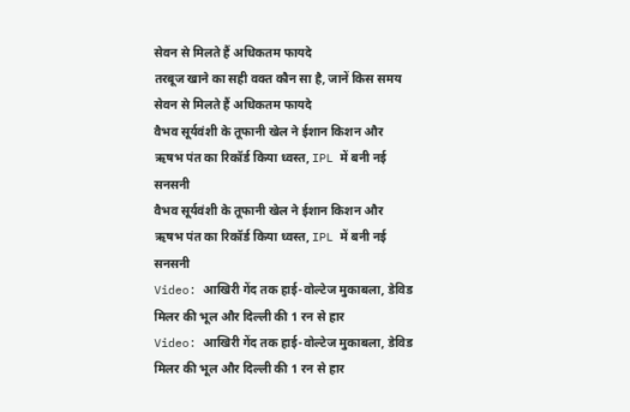सेवन से मिलते हैं अधिकतम फायदे
तरबूज खाने का सही वक्त कौन सा है, जानें किस समय सेवन से मिलते हैं अधिकतम फायदे
वैभव सूर्यवंशी के तूफानी खेल ने ईशान किशन और ऋषभ पंत का रिकॉर्ड किया ध्वस्त, IPL में बनी नई सनसनी
वैभव सूर्यवंशी के तूफानी खेल ने ईशान किशन और ऋषभ पंत का रिकॉर्ड किया ध्वस्त, IPL में बनी नई सनसनी
Video: आखिरी गेंद तक हाई-वोल्टेज मुकाबला, डेविड मिलर की भूल और दिल्ली की 1 रन से हार
Video: आखिरी गेंद तक हाई-वोल्टेज मुकाबला, डेविड मिलर की भूल और दिल्ली की 1 रन से हार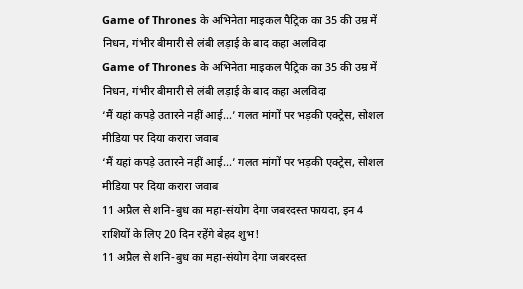Game of Thrones के अभिनेता माइकल पैट्रिक का 35 की उम्र में निधन, गंभीर बीमारी से लंबी लड़ाई के बाद कहा अलविदा
Game of Thrones के अभिनेता माइकल पैट्रिक का 35 की उम्र में निधन, गंभीर बीमारी से लंबी लड़ाई के बाद कहा अलविदा
‘मैं यहां कपड़े उतारने नहीं आई...’ गलत मांगों पर भड़की एक्ट्रेस, सोशल मीडिया पर दिया करारा जवाब
‘मैं यहां कपड़े उतारने नहीं आई...’ गलत मांगों पर भड़की एक्ट्रेस, सोशल मीडिया पर दिया करारा जवाब
11 अप्रैल से शनि-बुध का महा-संयोग देगा जबरदस्त फायदा, इन 4 राशियों के लिए 20 दिन रहेंगे बेहद शुभ!
11 अप्रैल से शनि-बुध का महा-संयोग देगा जबरदस्त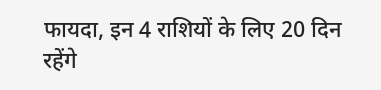फायदा, इन 4 राशियों के लिए 20 दिन रहेंगे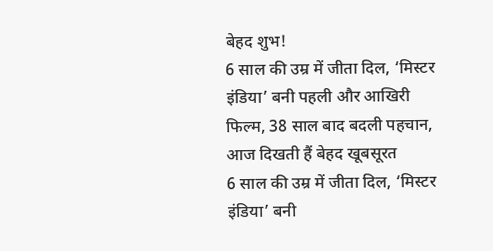बेहद शुभ!
6 साल की उम्र में जीता दिल, ‘मिस्टर इंडिया’ बनी पहली और आखिरी फिल्म, 38 साल बाद बदली पहचान, आज दिखती हैं बेहद खूबसूरत
6 साल की उम्र में जीता दिल, ‘मिस्टर इंडिया’ बनी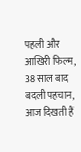पहली और आखिरी फिल्म, 38 साल बाद बदली पहचान, आज दिखती हैं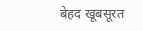बेहद खूबसूरत